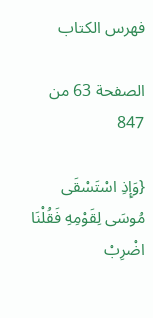فهرس الكتاب

الصفحة 63 من 847

{وَإِذِ اسْتَسْقَى مُوسَى لِقَوْمِهِ فَقُلْنَا اضْرِبْ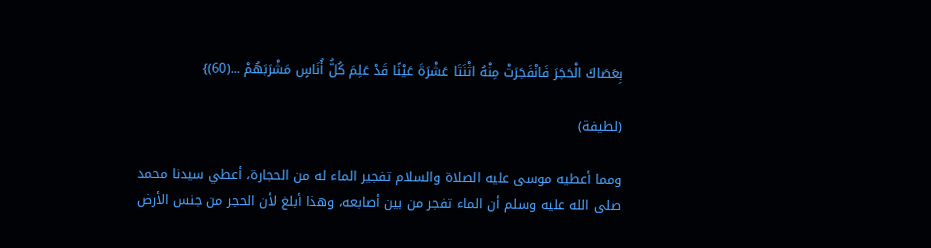بِعَصَاكَ الْحَجَرَ فَانْفَجَرَتْ مِنْهُ اثْنَتَا عَشْرَةَ عَيْنًا قَدْ عَلِمَ كُلُّ أُنَاسٍ مَشْرَبَهُمْ ...(60)}

(لطيفة)

ومما أعطيه موسى عليه الصلاة والسلام تفجير الماء له من الحجارة، أعطي سيدنا محمد صلى الله عليه وسلم أن الماء تفجر من بين أصابعه، وهذا أبلغ لأن الحجر من جنس الأرض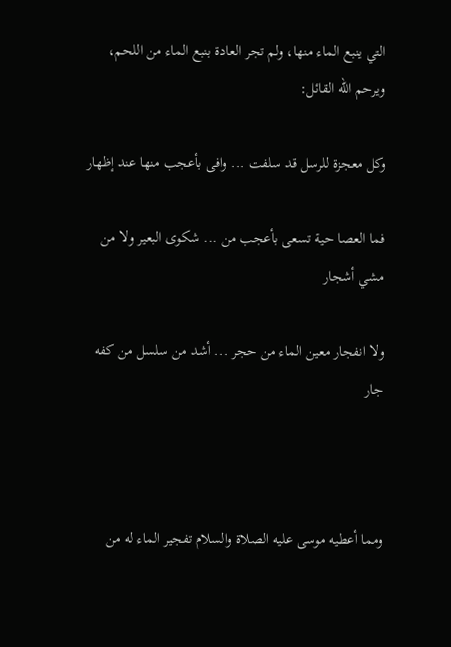التي ينبع الماء منها، ولم تجر العادة بنبع الماء من اللحم، ويرحم الله القائل:

وكل معجزة للرسل قد سلفت ... وافى بأعجب منها عند إظهار

فما العصا حية تسعى بأعجب من ... شكوى البعير ولا من مشي أشجار

ولا انفجار معين الماء من حجر ... أشد من سلسل من كفه جار



ومما أعطيه موسى عليه الصلاة والسلام تفجير الماء له من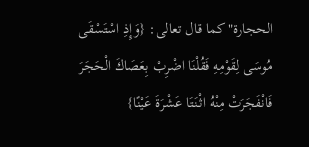الحجارة"كما قال تعالى: {وَإِذِ اسْتَسْقَى مُوسَى لِقَوْمِهِ فَقُلْنَا اضْرِبْ بِعَصَاكَ الْحَجَرَ فَانْفَجَرَتْ مِنْهُ اثْنَتَا عَشْرَةَ عَيْنًا}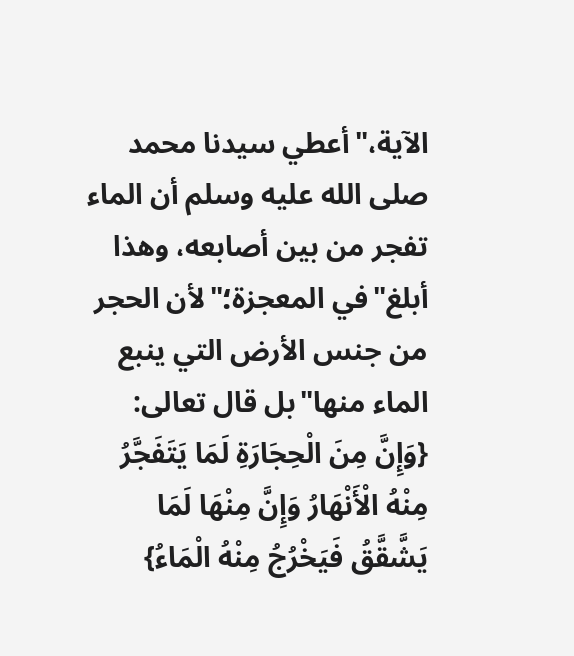الآية،"أعطي سيدنا محمد صلى الله عليه وسلم أن الماء تفجر من بين أصابعه، وهذا أبلغ"في المعجزة؛"لأن الحجر من جنس الأرض التي ينبع الماء منها"بل قال تعالى: {وَإِنَّ مِنَ الْحِجَارَةِ لَمَا يَتَفَجَّرُ مِنْهُ الْأَنْهَارُ وَإِنَّ مِنْهَا لَمَا يَشَّقَّقُ فَيَخْرُجُ مِنْهُ الْمَاءُ}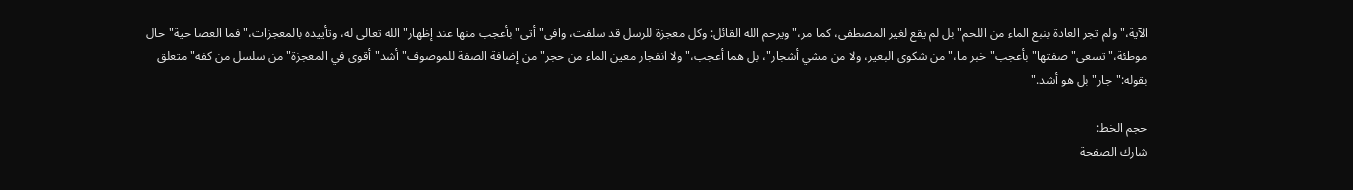الآية،"ولم تجر العادة بنبع الماء من اللحم"بل لم يقع لغير المصطفى، كما مر،"ويرحم الله القائل: وكل معجزة للرسل قد سلفت، وافى"أتى"بأعجب منها عند إظهار"الله تعالى له، وتأييده بالمعجزات،"فما العصا حية"حال موطئة،"تسعى"صفتها"بأعجب"خبر ما،"من شكوى البعير، ولا من مشي أشجار"، بل هما أعجب،"ولا انفجار معين الماء من حجر"من إضافة الصفة للموصوف"أشد"أقوى في المعجزة"من سلسل من كفه"متعلق بقوله:"جار"بل هو أشد."

حجم الخط:
شارك الصفحة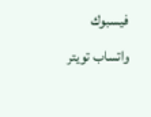فيسبوك واتساب تويتر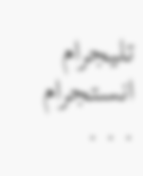تليجرام انستجرام
. . .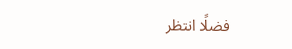فضلًا انتظر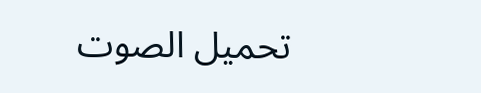تحميل الصوت